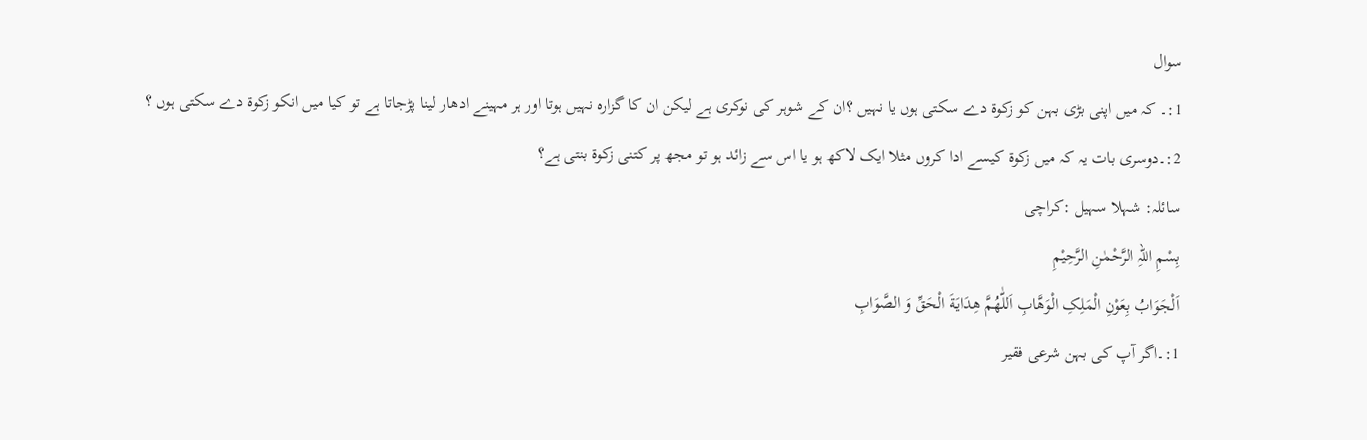سوال
1:۔ کہ میں اپنی بڑی بہن کو زکوۃ دے سکتی ہوں یا نہیں ؟ان کے شوہر کی نوکری ہے لیکن ان کا گزارہ نہیں ہوتا اور ہر مہینے ادھار لینا پڑجاتا ہے تو کیا میں انکو زکوۃ دے سکتی ہوں ؟
2:۔دوسری بات یہ کہ میں زکوۃ کیسے ادا کروں مثلا ایک لاکھ ہو یا اس سے زائد ہو تو مجھ پر کتنی زکوۃ بنتی ہے؟
سائلہ: شہلا سہیل :کراچی
بِسْمِ اللہِ الرَّحْمٰنِ الرَّحِيْمِ
اَلْجَوَابُ بِعَوْنِ الْمَلِکِ الْوَھَّابِ اَللّٰھُمَّ ھِدَايَةَ الْحَقِّ وَ الصَّوَابِ
1:۔اگر آپ کی بہن شرعی فقیر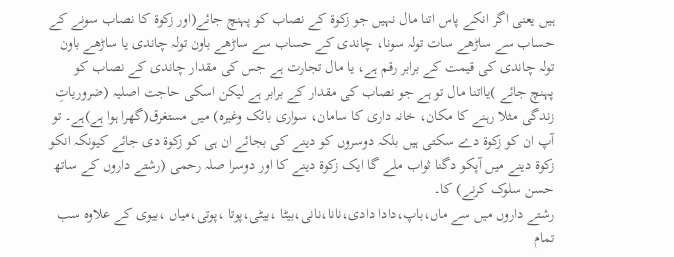ہیں یعنی اگر انکے پاس اتنا مال نہیں جو زکوۃ کے نصاب کو پہنچ جائے(اور زکوۃ کا نصاب سونے کے حساب سے ساڑھے سات تولہ سونا، چاندی کے حساب سے ساڑھے باون تولہ چاندی یا ساڑھے باون تولہ چاندی کی قیمت کے برابر رقم ہے، یا مال تجارت ہے جس کی مقدار چاندی کے نصاب کو پہنچ جائے )یااتنا مال تو ہے جو نصاب کی مقدار کے برابر ہے لیکن اسکی حاجت اصلیہ (ضروریاتِ زندگی مثلا رہنے کا مکان، خانہ داری کا سامان، سواری بائک وغیرہ) میں مستغرق(گھرا ہوا ہے)ہے۔ تو آپ ان کو زکوۃ دے سکتی ہیں بلکہ دوسروں کو دینے کی بجائے ان ہی کو زکوۃ دی جائے کیونکہ انکو زکوۃ دینے میں آپکو دگنا ثواب ملے گا ایک زکوۃ دینے کا اور دوسرا صلہ رحمی (رشتے داروں کے ساتھ حسن سلوک کرنے) کا۔
رشتے داروں میں سے ماں،باپ،دادا دادی،نانا،نانی،بیٹا ،بیٹی،پوتا ،پوتی،میاں ،بیوی کے علاوہ سب تمام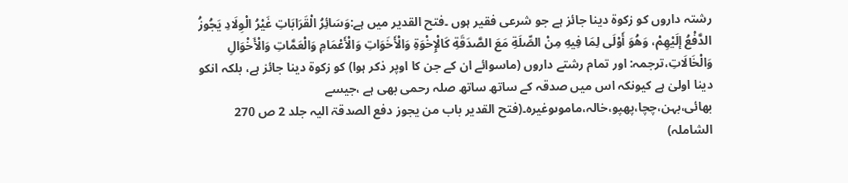رشتہ داروں کو زکوۃ دینا جائز ہے جو شرعی فقیر ہوں ۔فتح القدیر میں ہے:وَسَائِرُ الْقَرَابَاتِ غَيْرُ الْوِلَادِ يَجُوزُ الدَّفْعُ إلَيْهِمْ، وَهُوَ أَوْلَى لِمَا فِيهِ مِنْ الصِّلَةِ مَعَ الصَّدَقَةِ كَالْإِخْوَةِ وَالْأَخَوَاتِ وَالْأَعْمَامِ وَالْعَمَّاتِ وَالْأَخْوَالِ وَالْخَالَاتِ،ترجمہ: اور تمام رشتے داروں (ماسوائے ان کے جن کا اوپر ذکر ہوا) کو زکوۃ دینا جائز ہے، بلکہ انکو دینا اولیٰ ہے کیونکہ اس میں صدقہ کے ساتھ ساتھ صلہ رحمی بھی ہے ،جیسے بھائی،بہن،چچا،پھپو،خالہ،ماموںوغیرہ۔(فتح القدیر باب من یجوز دفع الصدقۃ الیہ جلد 2 ص 270 الشاملہ)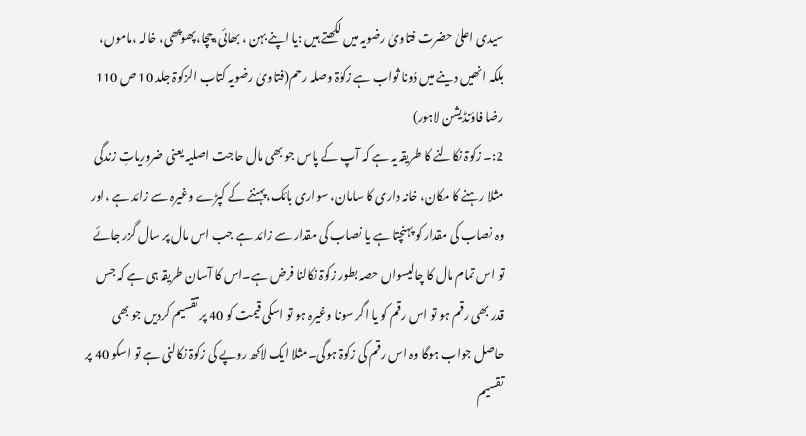سیدی اعلیٰ حضرت فتاویٰ رضویہ میں لکھتے ہیں :یا اپنے بہن ، بھائی،چچا،پھوپھی، خالہ ،ماموں، بلکہ انھیں دینے میں دُونا ثواب ہے زکوٰۃ وصلہ رحم(فتاویٰ رضویہ کتاب الزکوۃ جلد 10 ص 110 رضا فاؤنڈیشن لاہور)
2:۔ زکوۃ نکالنے کا طریقہ یہ ہے کہ آپ کے پاس جو بھی مال حاجت اصلیہ یعنی ضروریاتِ زندگی مثلا رہنے کا مکان، خانہ داری کا سامان، سواری بائک،پہننے کے کپڑے وغیرہ سے زائد ہے ،اور وہ نصاب کی مقدار کو پہنچتا ہے یا نصاب کی مقدار سے زائد ہے جب اس مال پر سال گزر جائے تو اس تمام مال کا چالیسواں حصہ بطور زکوۃ نکالنا فرض ہے۔اس کا آسان طریقہ ہی ہے کہ جس قدر بھی رقم ہو تو اس رقم کو یا اگر سونا وغیرہ ہو تو اسکی قیمت کو 40 پر تقسیم کردیں جو بھی حاصل جواب ہوگا وہ اس رقم کی زکوۃ ہوگی۔مثلا ایک لاکھ روپے کی زکوۃ نکالنی ہے تو اسکو 40 پر تقسیم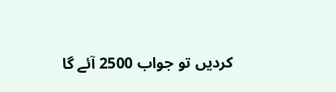کردیں تو جواب 2500 آئے گا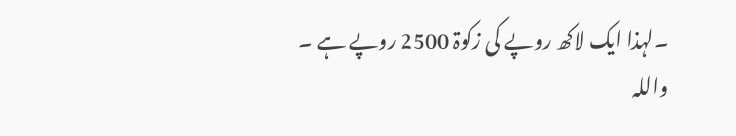۔لہذا ایک لاکھ روپے کی زکوۃ 2500 روپے ہے ۔
واللہ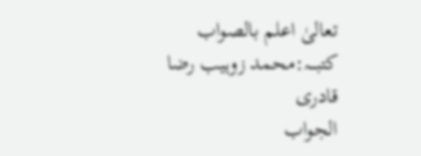تعالیٰ اعلم بالصواب
کتبـــہ:محمد زوہیب رضا قادری
الجواب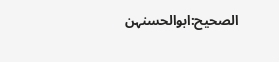الصحیح:ابوالحسنہن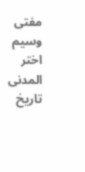مفتی وسیم اختر المدنی
تاریخ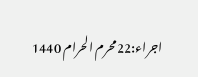اجراء:22محرم الحرام 1440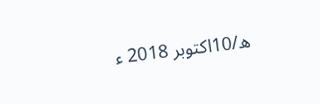ھ/10اکتوبر 2018 ء